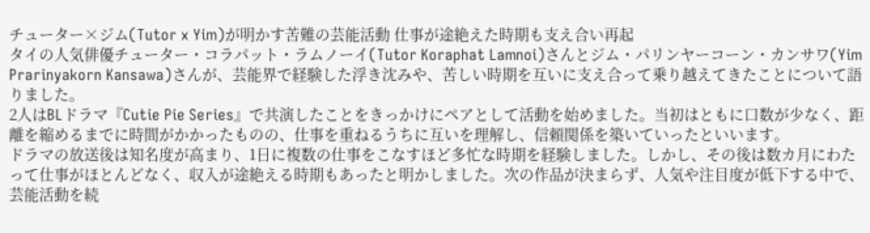チューター×ジム(Tutor x Yim)が明かす苦難の芸能活動 仕事が途絶えた時期も支え合い再起
タイの人気俳優チューター・コラパット・ラムノーイ(Tutor Koraphat Lamnoi)さんとジム・パリンヤーコーン・カンサワ(Yim Prarinyakorn Kansawa)さんが、芸能界で経験した浮き沈みや、苦しい時期を互いに支え合って乗り越えてきたことについて語りました。
2人はBLドラマ『Cutie Pie Series』で共演したことをきっかけにペアとして活動を始めました。当初はともに口数が少なく、距離を縮めるまでに時間がかかったものの、仕事を重ねるうちに互いを理解し、信頼関係を築いていったといいます。
ドラマの放送後は知名度が高まり、1日に複数の仕事をこなすほど多忙な時期を経験しました。しかし、その後は数カ月にわたって仕事がほとんどなく、収入が途絶える時期もあったと明かしました。次の作品が決まらず、人気や注目度が低下する中で、芸能活動を続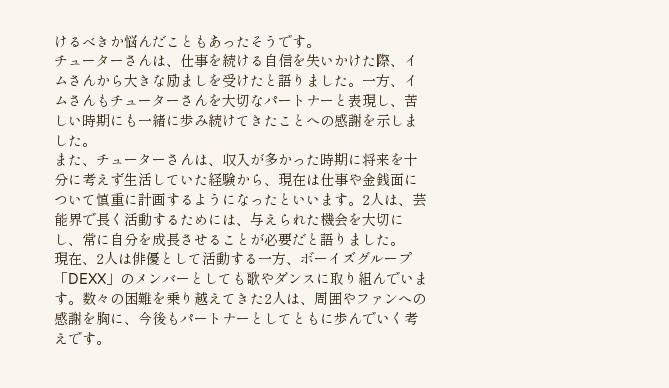けるべきか悩んだこともあったそうです。
チューターさんは、仕事を続ける自信を失いかけた際、イムさんから大きな励ましを受けたと語りました。一方、イムさんもチューターさんを大切なパートナーと表現し、苦しい時期にも一緒に歩み続けてきたことへの感謝を示しました。
また、チューターさんは、収入が多かった時期に将来を十分に考えず生活していた経験から、現在は仕事や金銭面について慎重に計画するようになったといいます。2人は、芸能界で長く活動するためには、与えられた機会を大切にし、常に自分を成長させることが必要だと語りました。
現在、2人は俳優として活動する一方、ボーイズグループ「DEXX」のメンバーとしても歌やダンスに取り組んでいます。数々の困難を乗り越えてきた2人は、周囲やファンへの感謝を胸に、今後もパートナーとしてともに歩んでいく考えです。